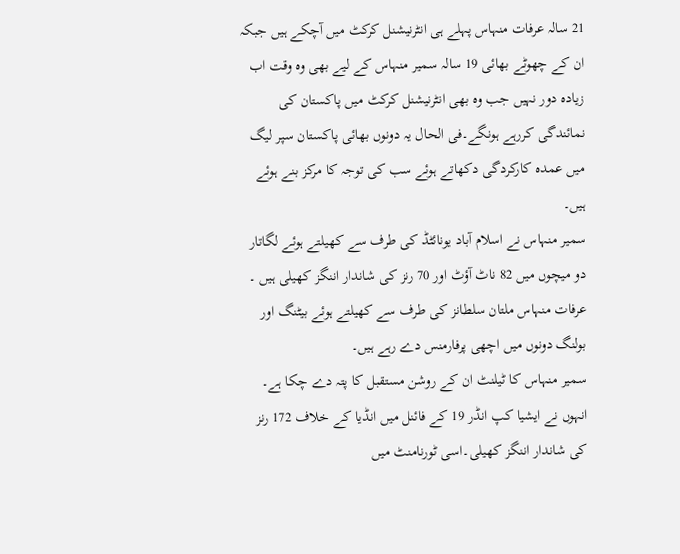21 سالہ عرفات منہاس پہلے ہی انٹرنیشنل کرکٹ میں آچکے ہیں جبکہ ان کے چھوٹے بھائی 19 سالہ سمیر منہاس کے لیے بھی وہ وقت اب زیادہ دور نہیں جب وہ بھی انٹرنیشنل کرکٹ میں پاکستان کی نمائندگی کررہے ہونگے۔فی الحال یہ دونوں بھائی پاکستان سپر لیگ میں عمدہ کارکردگی دکھاتے ہوئے سب کی توجہ کا مرکز بنے ہوئے ہیں۔
سمیر منہاس نے اسلام آباد یونائٹڈ کی طرف سے کھیلتے ہوئے لگاتار دو میچوں میں 82 ناٹ آؤٹ اور 70 رنز کی شاندار اننگز کھیلی ہیں ۔ عرفات منہاس ملتان سلطانز کی طرف سے کھیلتے ہوئے بیٹنگ اور بولنگ دونوں میں اچھی پرفارمنس دے رہے ہیں۔
سمیر منہاس کا ٹیلنٹ ان کے روشن مستقبل کا پتہ دے چکا ہے۔ انہوں نے ایشیا کپ انڈر 19 کے فائنل میں انڈیا کے خلاف 172 رنز کی شاندار اننگز کھیلی۔اسی ٹورنامنٹ میں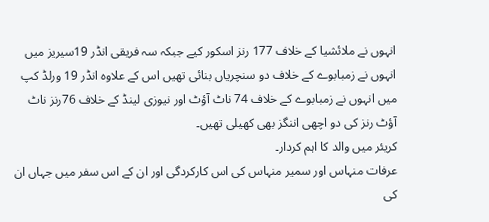انہوں نے ملائشیا کے خلاف 177 رنز اسکور کیے جبکہ سہ فریقی انڈر 19سیریز میں انہوں نے زمبابوے کے خلاف دو سنچریاں بنائی تھیں اس کے علاوہ انڈر 19 ورلڈ کپ میں انہوں نے زمبابوے کے خلاف 74 ناٹ آؤٹ اور نیوزی لینڈ کے خلاف 76رنز ناٹ آؤٹ رنز کی دو اچھی اننگز بھی کھیلی تھیں۔
کریئر میں والد کا اہم کردار۔
عرفات منہاس اور سمیر منہاس کی اس کارکردگی اور ان کے اس سفر میں جہاں ان کی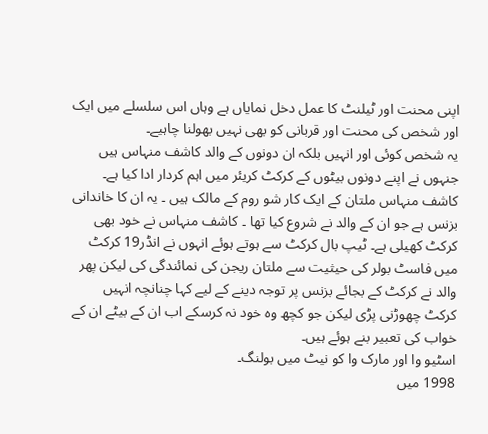اپنی محنت اور ٹیلنٹ کا عمل دخل نمایاں ہے وہاں اس سلسلے میں ایک اور شخص کی محنت اور قربانی کو بھی نہیں بھولنا چاہیے۔
یہ شخص کوئی اور انہیں بلکہ ان دونوں کے والد کاشف منہاس ہیں جنہوں نے اپنے دونوں بیٹوں کے کرکٹ کریئر میں اہم کردار ادا کیا ہے۔
کاشف منہاس ملتان کے ایک کار شو روم کے مالک ہیں ۔ یہ ان کا خاندانی بزنس ہے جو ان کے والد نے شروع کیا تھا ۔ کاشف منہاس نے خود بھی کرکٹ کھیلی ہے۔ ٹیپ بال کرکٹ سے ہوتے ہوئے انہوں نے انڈر19 کرکٹ میں فاسٹ بولر کی حیثیت سے ملتان ریجن کی نمائندگی کی لیکن پھر والد نے کرکٹ کے بجائے بزنس پر توجہ دینے کے لیے کہا چنانچہ انہیں کرکٹ چھوڑنی پڑی لیکن جو کچھ وہ خود نہ کرسکے اب ان کے بیٹے ان کے خواب کی تعبیر بنے ہوئے ہیں۔
اسٹیو وا اور مارک وا کو نیٹ میں بولنگ۔
1998 میں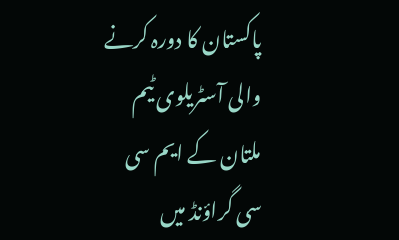پاکستان کا دورہ کرنے والی آسٹریلوی ٹیم ملتان کے ایم سی سی گراؤنڈ میں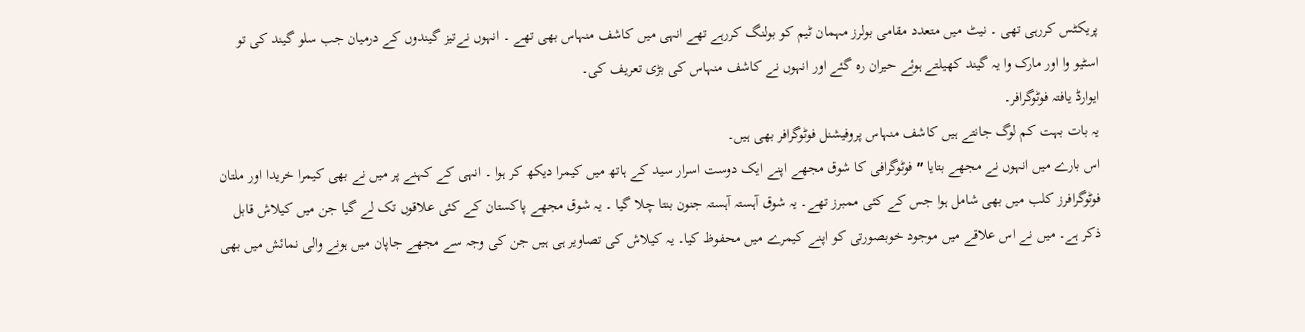پریکٹس کررہی تھی ۔ نیٹ میں متعدد مقامی بولرز مہمان ٹیم کو بولنگ کررہے تھے انہی میں کاشف منہاس بھی تھے ۔ انہوں نےتیز گیندوں کے درمیان جب سلو گیند کی تو اسٹیو وا اور مارک وا یہ گیند کھیلتے ہوئے حیران رہ گئے اور انہوں نے کاشف منہاس کی بڑی تعریف کی۔
ایوارڈ یافتہ فوٹوگرافر۔
یہ بات بہت کم لوگ جانتے ہیں کاشف منہاس پروفیشنل فوٹوگرافر بھی ہیں۔
اس بارے میں انہوں نے مجھے بتایا ״ فوٹوگرافی کا شوق مجھے اپنے ایک دوست اسرار سید کے ہاتھ میں کیمرا دیکھ کر ہوا ۔ انہی کے کہنے پر میں نے بھی کیمرا خریدا اور ملتان فوٹوگرافرز کلب میں بھی شامل ہوا جس کے کئی ممبرز تھے۔ یہ شوق آہستہ آہستہ جنون بنتا چلا گیا ۔ یہ شوق مجھے پاکستان کے کئی علاقوں تک لے گیا جن میں کیلاش قابل ذکر ہے۔ میں نے اس علاقے میں موجود خوبصورتی کو اپنے کیمرے میں محفوظ کیا۔ یہ کیلاش کی تصاویر ہی ہیں جن کی وجہ سے مجھے جاپان میں ہونے والی نمائش میں بھی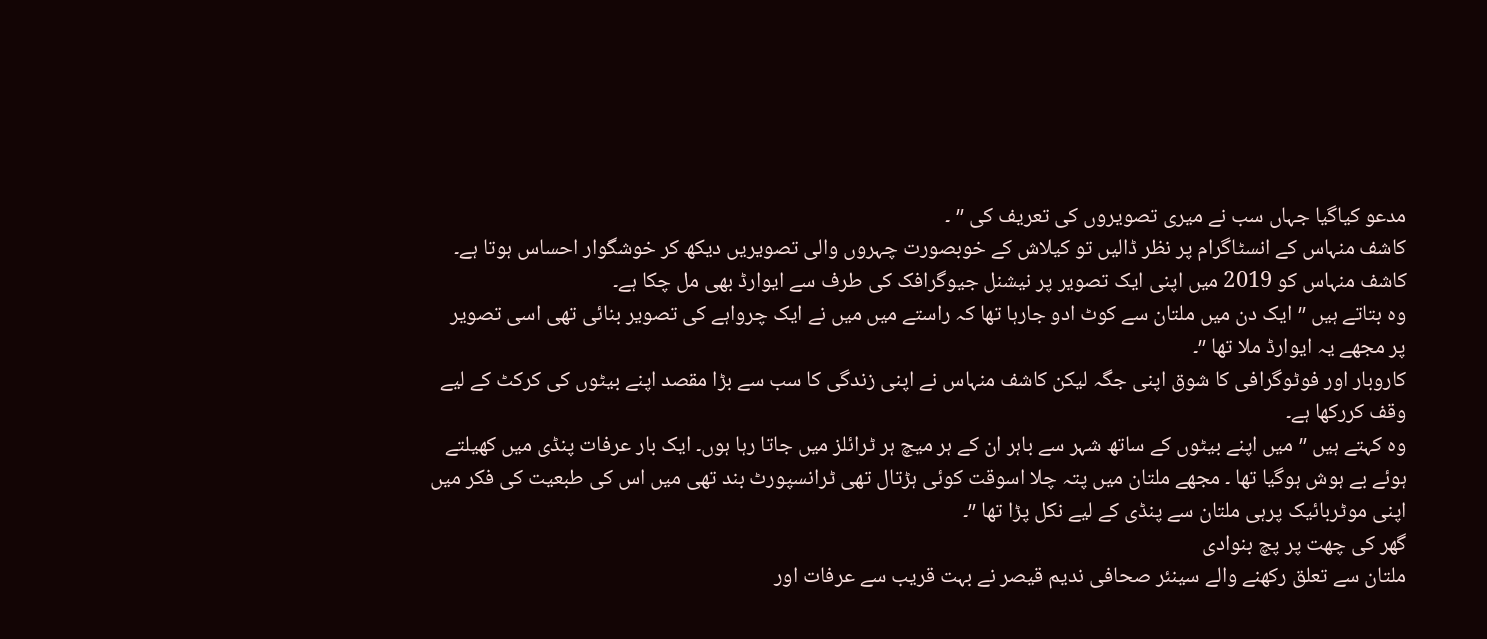مدعو کیاگیا جہاں سب نے میری تصویروں کی تعریف کی ״ ۔
کاشف منہاس کے انسٹاگرام پر نظر ڈالیں تو کیلاش کے خوبصورت چہروں والی تصویریں دیکھ کر خوشگوار احساس ہوتا ہے۔
کاشف منہاس کو 2019 میں اپنی ایک تصویر پر نیشنل جیوگرافک کی طرف سے ایوارڈ بھی مل چکا ہے۔
وہ بتاتے ہیں ״ ایک دن میں ملتان سے کوٹ ادو جارہا تھا کہ راستے میں میں نے ایک چرواہے کی تصویر بنائی تھی اسی تصویر پر مجھے یہ ایوارڈ ملا تھا ״۔
کاروبار اور فوٹوگرافی کا شوق اپنی جگہ لیکن کاشف منہاس نے اپنی زندگی کا سب سے بڑا مقصد اپنے بیٹوں کی کرکٹ کے لیے وقف کررکھا ہے۔
وہ کہتے ہیں ״ میں اپنے بیٹوں کے ساتھ شہر سے باہر ان کے ہر میچ ہر ٹرائلز میں جاتا رہا ہوں۔ ایک بار عرفات پنڈی میں کھیلتے ہوئے بے ہوش ہوگیا تھا ۔ مجھے ملتان میں پتہ چلا اسوقت کوئی ہڑتال تھی ٹرانسپورٹ بند تھی میں اس کی طبعیت کی فکر میں اپنی موٹربائیک پرہی ملتان سے پنڈی کے لیے نکل پڑا تھا ״۔
گھر کی چھت پر پچ بنوادی
ملتان سے تعلق رکھنے والے سینئر صحافی ندیم قیصر نے بہت قریب سے عرفات اور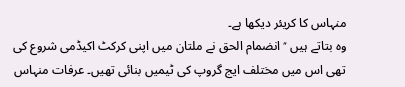منہاس کا کریئر دیکھا ہے۔
وہ بتاتے ہیں ״ انضمام الحق نے ملتان میں اپنی کرکٹ اکیڈمی شروع کی تھی اس میں مختلف ایج گروپ کی ٹیمیں بنائی تھیں۔ عرفات منہاس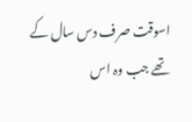اسوقت صرف دس سال کے تھے جب وہ اس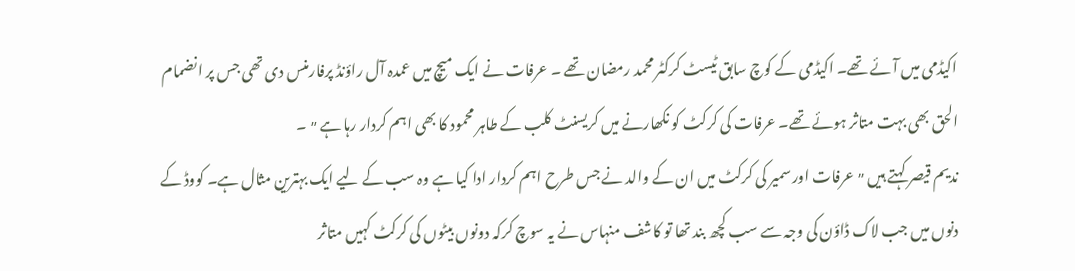اکیڈمی میں آئے تھے۔ اکیڈمی کے کوچ سابق ٹیسٹ کرکٹر محمد رمضان تھے ۔ عرفات نے ایک میچ میں عمدہ آل راؤنڈ پرفارمنس دی تھی جس پر انضمام الحق بھی بہت متاثر ہوئے تھے۔ عرفات کی کرکٹ کو نکھارنے میں کریسنٹ کلب کے طاہر محمود کا بھی اہم کردار رہا ہے ״ ۔
ندیم قیصر کہتے ہیں ״ عرفات اور سمیر کی کرکٹ میں ان کے والد نے جس طرح اہم کردار ادا کیا ہے وہ سب کے لیے ایک بہترین مثال ہے۔ کووڈ کے دنوں میں جب لاک ڈاؤن کی وجہ سے سب کچھ بند تھا تو کاشف منہاس نے یہ سوچ کرکہ دونوں بیٹوں کی کرکٹ کہیں متاثر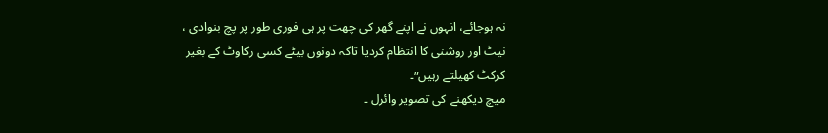نہ ہوجائے، انہوں نے اپنے گھر کی چھت پر ہی فوری طور پر پچ بنوادی ، نیٹ اور روشنی کا انتظام کردیا تاکہ دونوں بیٹے کسی رکاوٹ کے بغیر کرکٹ کھیلتے رہیں״۔
میچ دیکھنے کی تصویر وائرل ۔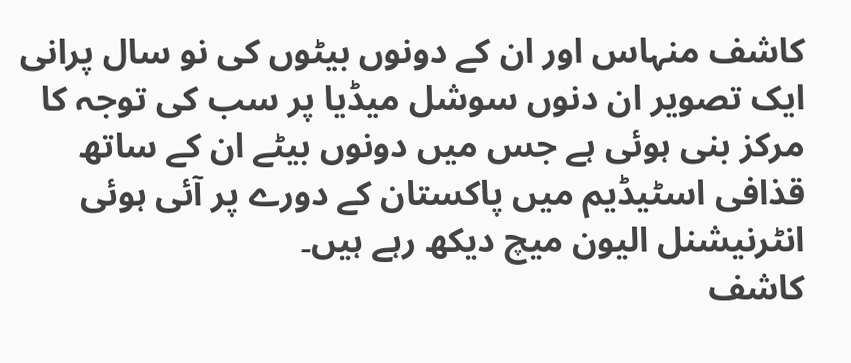کاشف منہاس اور ان کے دونوں بیٹوں کی نو سال پرانی ایک تصویر ان دنوں سوشل میڈیا پر سب کی توجہ کا مرکز بنی ہوئی ہے جس میں دونوں بیٹے ان کے ساتھ قذافی اسٹیڈیم میں پاکستان کے دورے پر آئی ہوئی انٹرنیشنل الیون میچ دیکھ رہے ہیں۔
کاشف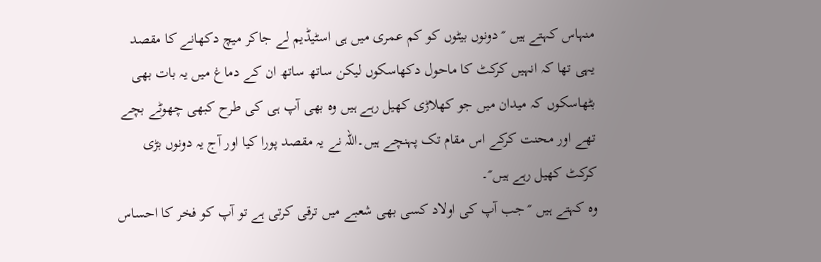منہاس کہتے ہیں ״ دونوں بیٹوں کو کم عمری میں ہی اسٹیڈیم لے جاکر میچ دکھانے کا مقصد یہی تھا کہ انہیں کرکٹ کا ماحول دکھاسکوں لیکن ساتھ ساتھ ان کے دماغ میں یہ بات بھی بٹھاسکوں کہ میدان میں جو کھلاڑی کھیل رہے ہیں وہ بھی آپ ہی کی طرح کبھی چھوٹے بچے تھے اور محنت کرکے اس مقام تک پہنچے ہیں۔اللہ نے یہ مقصد پورا کیا اور آج یہ دونوں بڑی کرکٹ کھیل رہے ہیں״۔
وہ کہتے ہیں ״ جب آپ کی اولاد کسی بھی شعبے میں ترقی کرتی ہے تو آپ کو فخر کا احساس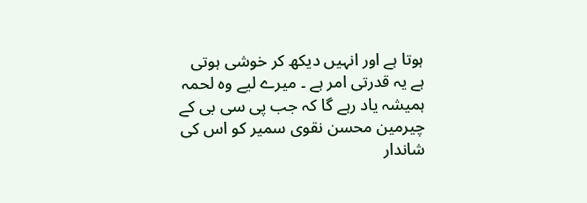ہوتا ہے اور انہیں دیکھ کر خوشی ہوتی ہے یہ قدرتی امر ہے ۔ میرے لیے وہ لحمہ ہمیشہ یاد رہے گا کہ جب پی سی بی کے چیرمین محسن نقوی سمیر کو اس کی شاندار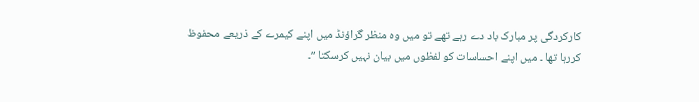کارکردگی پر مبارک باد دے رہے تھے تو میں وہ منظر گراؤنڈ میں اپنے کیمرے کے ذریعے محفوظ کررہا تھا ۔ میں اپنے احساسات کو لفظوں میں بیان نہیں کرسکتا ״۔